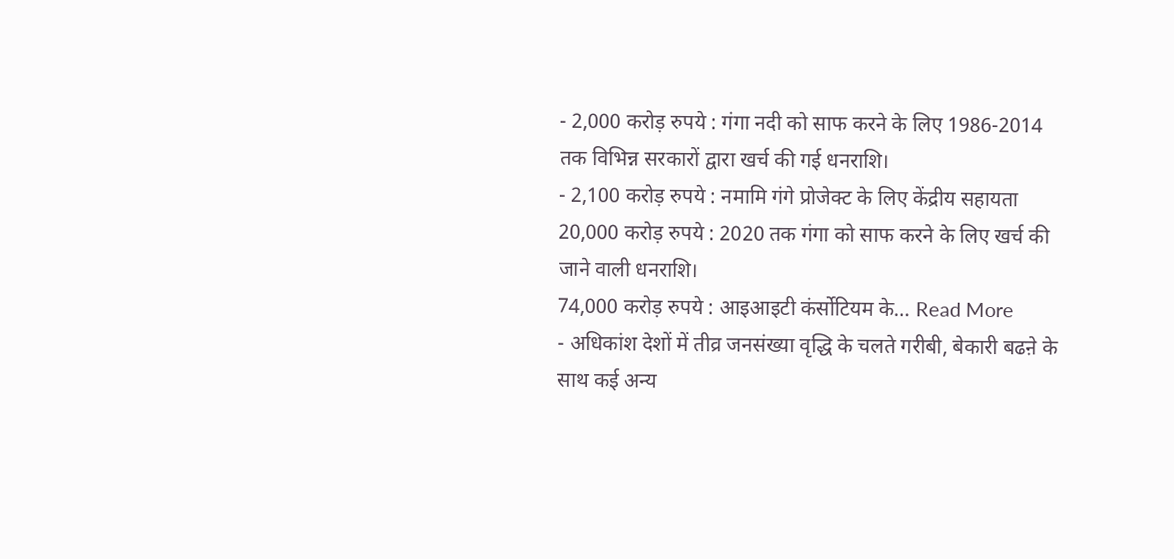- 2,000 करोड़ रुपये : गंगा नदी को साफ करने के लिए 1986-2014 तक विभिन्न सरकारों द्वारा खर्च की गई धनराशि।
- 2,100 करोड़ रुपये : नमामि गंगे प्रोजेक्ट के लिए केंद्रीय सहायता
20,000 करोड़ रुपये : 2020 तक गंगा को साफ करने के लिए खर्च की जाने वाली धनराशि।
74,000 करोड़ रुपये : आइआइटी कंर्सोटियम के… Read More
- अधिकांश देशों में तीव्र जनसंख्या वृद्धि के चलते गरीबी, बेकारी बढऩे के साथ कई अन्य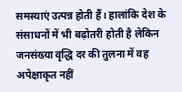समस्याएं उत्पन्न होती हैं। हालांकि देश के संसाधनों में भी बढ़ोतरी होती है लेकिन जनसंख्या वृद्धि दर की तुलना में वह अपेक्षाकृत नहीं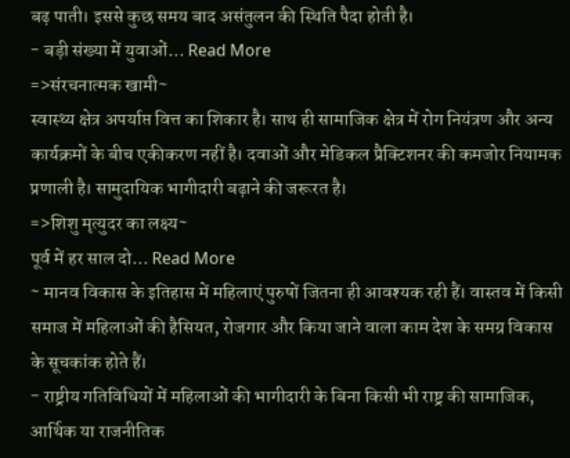बढ़ पाती। इससे कुछ समय बाद असंतुलन की स्थिति पैदा होती है।
- बड़ी संख्या में युवाओं… Read More
=>संरचनात्मक खामी~
स्वास्थ्य क्षेत्र अपर्याप्त वित्त का शिकार है। साथ ही सामाजिक क्षेत्र में रोग नियंत्रण और अन्य कार्यक्रमों के बीच एकीकरण नहीं है। दवाओं और मेडिकल प्रैक्टिशनर की कमजोर नियामक प्रणाली है। सामुदायिक भागीदारी बढ़ाने की जरूरत है।
=>शिशु मृत्युदर का लक्ष्य~
पूर्व में हर साल दो… Read More
~ मानव विकास के इतिहास में महिलाएं पुरुषों जितना ही आवश्यक रही हैं। वास्तव में किसी समाज में महिलाओं की हैसियत, रोजगार और किया जाने वाला काम देश के समग्र विकास के सूचकांक होते हैं।
- राष्ट्रीय गतिविधियों में महिलाओं की भागीदारी के बिना किसी भी राष्ट्र की सामाजिक, आर्थिक या राजनीतिक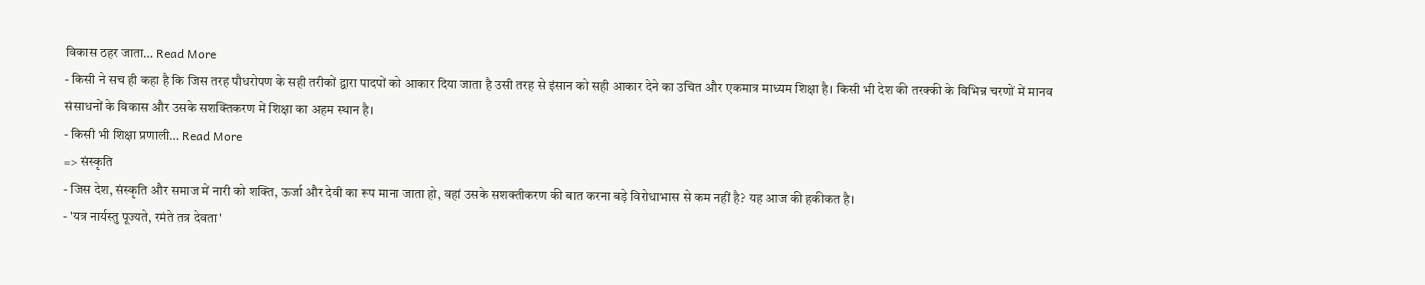विकास ठहर जाता… Read More
- किसी ने सच ही कहा है कि जिस तरह पौधरोपण के सही तरीकों द्वारा पादपों को आकार दिया जाता है उसी तरह से इंसान को सही आकार देने का उचित और एकमात्र माध्यम शिक्षा है। किसी भी देश की तरक्की के विभिन्न चरणों में मानव संसाधनों के विकास और उसके सशक्तिकरण में शिक्षा का अहम स्थान है।
- किसी भी शिक्षा प्रणाली… Read More
=> संस्कृति
- जिस देश, संस्कृति और समाज में नारी को शक्ति, ऊर्जा और देवी का रूप माना जाता हो, वहां उसके सशक्तीकरण की बात करना बड़े विरोधाभास से कम नहीं है? यह आज की हकीकत है।
- 'यत्र नार्यस्तु पूज्यते, रमंते तत्र देवता'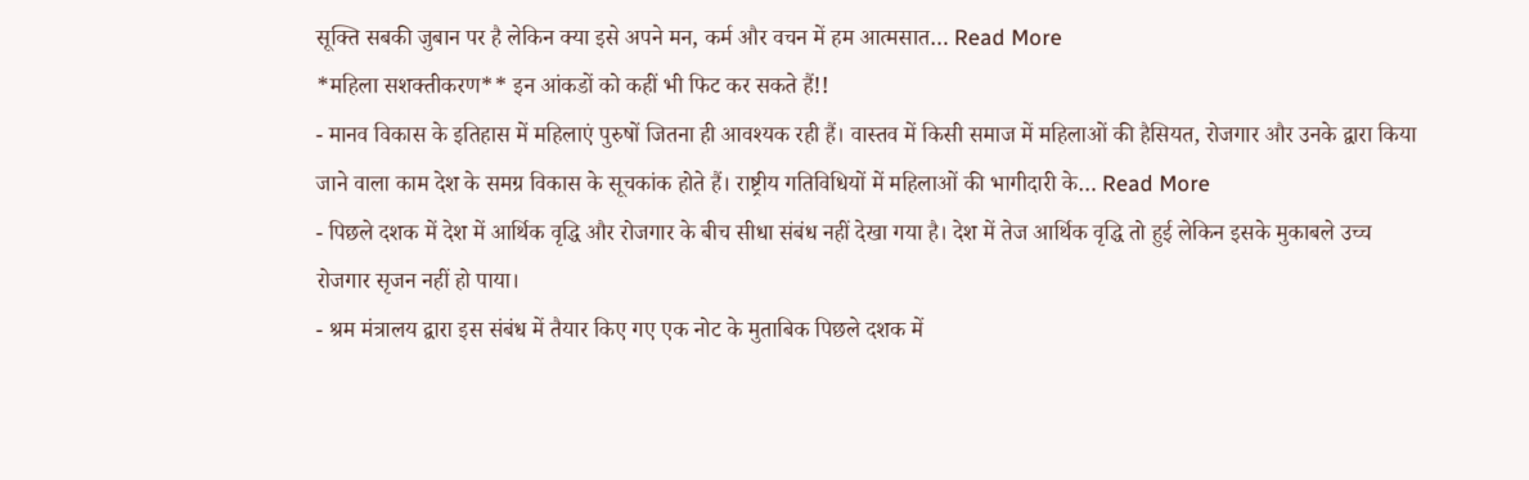सूक्ति सबकी जुबान पर है लेकिन क्या इसे अपने मन, कर्म और वचन में हम आत्मसात… Read More
*महिला सशक्तीकरण** इन आंकडों को कहीं भी फिट कर सकते हैं!!
- मानव विकास के इतिहास में महिलाएं पुरुषों जितना ही आवश्यक रही हैं। वास्तव में किसी समाज में महिलाओं की हैसियत, रोजगार और उनके द्वारा किया जाने वाला काम देश के समग्र विकास के सूचकांक होते हैं। राष्ट्रीय गतिविधियों में महिलाओं की भागीदारी के… Read More
- पिछले दशक में देश में आर्थिक वृद्धि और रोजगार के बीच सीधा संबंध नहीं देखा गया है। देश में तेज आर्थिक वृद्धि तो हुई लेकिन इसके मुकाबले उच्च रोजगार सृजन नहीं हो पाया।
- श्रम मंत्रालय द्वारा इस संबंध में तैयार किए गए एक नोट के मुताबिक पिछले दशक में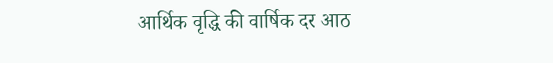आर्थिक वृद्धि की वार्षिक दर आठ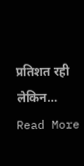प्रतिशत रही लेकिन… Read More